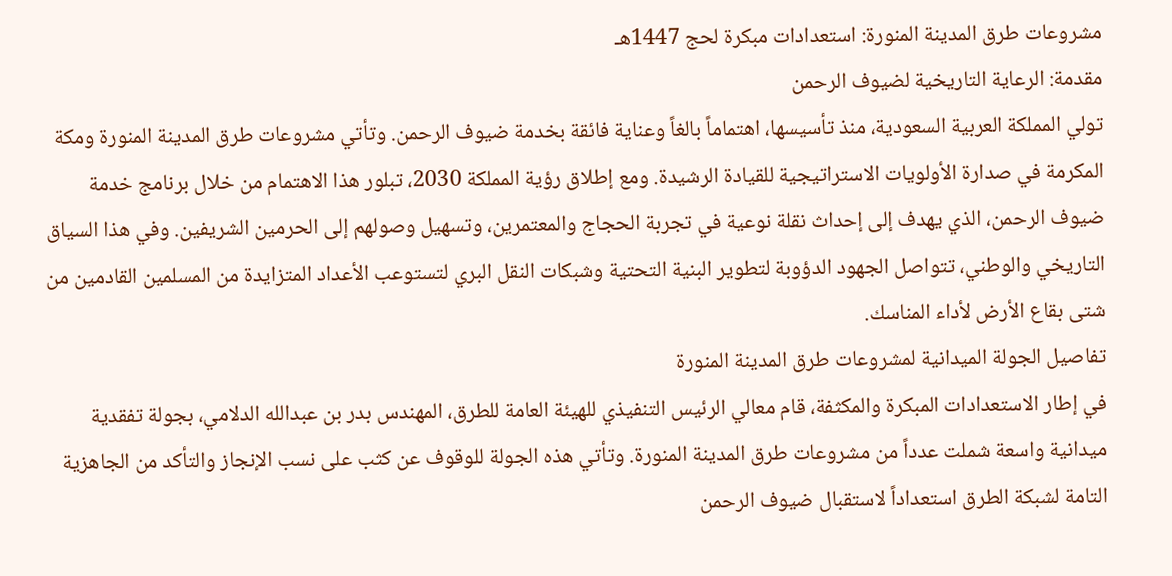مشروعات طرق المدينة المنورة: استعدادات مبكرة لحج 1447هـ
مقدمة: الرعاية التاريخية لضيوف الرحمن
تولي المملكة العربية السعودية، منذ تأسيسها، اهتماماً بالغاً وعناية فائقة بخدمة ضيوف الرحمن. وتأتي مشروعات طرق المدينة المنورة ومكة المكرمة في صدارة الأولويات الاستراتيجية للقيادة الرشيدة. ومع إطلاق رؤية المملكة 2030، تبلور هذا الاهتمام من خلال برنامج خدمة ضيوف الرحمن، الذي يهدف إلى إحداث نقلة نوعية في تجربة الحجاج والمعتمرين، وتسهيل وصولهم إلى الحرمين الشريفين. وفي هذا السياق التاريخي والوطني، تتواصل الجهود الدؤوبة لتطوير البنية التحتية وشبكات النقل البري لتستوعب الأعداد المتزايدة من المسلمين القادمين من شتى بقاع الأرض لأداء المناسك.
تفاصيل الجولة الميدانية لمشروعات طرق المدينة المنورة
في إطار الاستعدادات المبكرة والمكثفة، قام معالي الرئيس التنفيذي للهيئة العامة للطرق، المهندس بدر بن عبدالله الدلامي، بجولة تفقدية ميدانية واسعة شملت عدداً من مشروعات طرق المدينة المنورة. وتأتي هذه الجولة للوقوف عن كثب على نسب الإنجاز والتأكد من الجاهزية التامة لشبكة الطرق استعداداً لاستقبال ضيوف الرحمن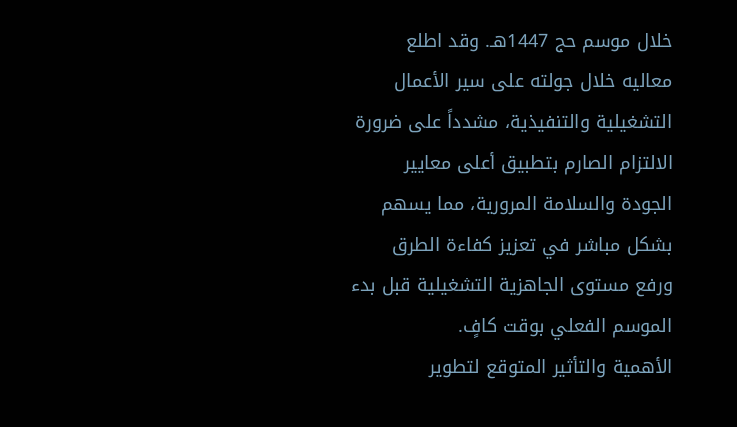خلال موسم حج 1447هـ. وقد اطلع معاليه خلال جولته على سير الأعمال التشغيلية والتنفيذية، مشدداً على ضرورة الالتزام الصارم بتطبيق أعلى معايير الجودة والسلامة المرورية، مما يسهم بشكل مباشر في تعزيز كفاءة الطرق ورفع مستوى الجاهزية التشغيلية قبل بدء الموسم الفعلي بوقت كافٍ.
الأهمية والتأثير المتوقع لتطوير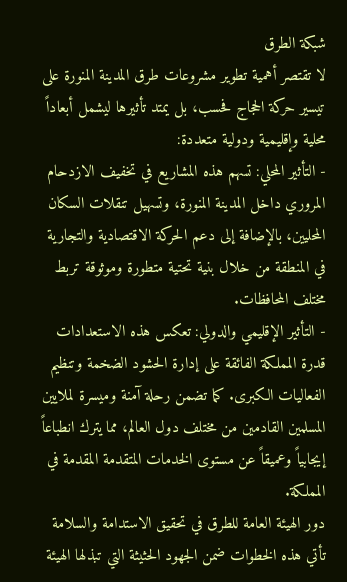شبكة الطرق
لا تقتصر أهمية تطوير مشروعات طرق المدينة المنورة على تيسير حركة الحجاج فحسب، بل يمتد تأثيرها ليشمل أبعاداً محلية وإقليمية ودولية متعددة:
- التأثير المحلي: تسهم هذه المشاريع في تخفيف الازدحام المروري داخل المدينة المنورة، وتسهيل تنقلات السكان المحليين، بالإضافة إلى دعم الحركة الاقتصادية والتجارية في المنطقة من خلال بنية تحتية متطورة وموثوقة تربط مختلف المحافظات.
- التأثير الإقليمي والدولي: تعكس هذه الاستعدادات قدرة المملكة الفائقة على إدارة الحشود الضخمة وتنظيم الفعاليات الكبرى. كما تضمن رحلة آمنة وميسرة لملايين المسلمين القادمين من مختلف دول العالم، مما يترك انطباعاً إيجابياً وعميقاً عن مستوى الخدمات المتقدمة المقدمة في المملكة.
دور الهيئة العامة للطرق في تحقيق الاستدامة والسلامة
تأتي هذه الخطوات ضمن الجهود الحثيثة التي تبذلها الهيئة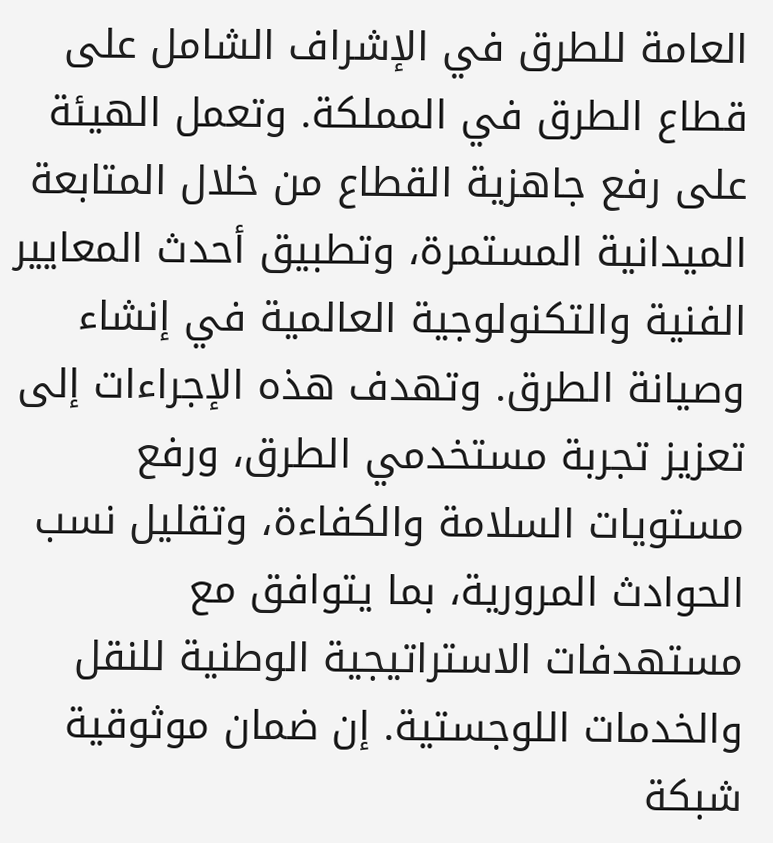العامة للطرق في الإشراف الشامل على قطاع الطرق في المملكة. وتعمل الهيئة على رفع جاهزية القطاع من خلال المتابعة الميدانية المستمرة، وتطبيق أحدث المعايير الفنية والتكنولوجية العالمية في إنشاء وصيانة الطرق. وتهدف هذه الإجراءات إلى تعزيز تجربة مستخدمي الطرق، ورفع مستويات السلامة والكفاءة، وتقليل نسب الحوادث المرورية، بما يتوافق مع مستهدفات الاستراتيجية الوطنية للنقل والخدمات اللوجستية. إن ضمان موثوقية شبكة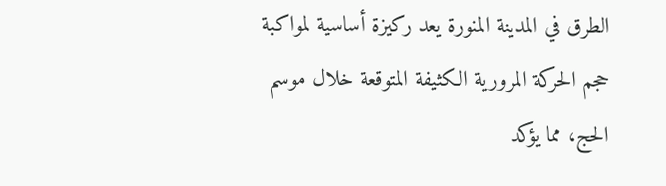الطرق في المدينة المنورة يعد ركيزة أساسية لمواكبة حجم الحركة المرورية الكثيفة المتوقعة خلال موسم الحج، مما يؤكد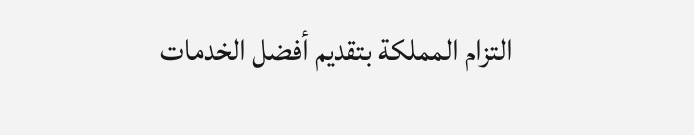التزام المملكة بتقديم أفضل الخدمات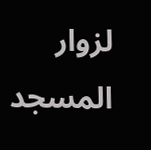لزوار المسجد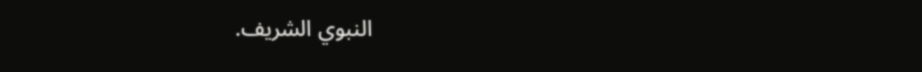النبوي الشريف.